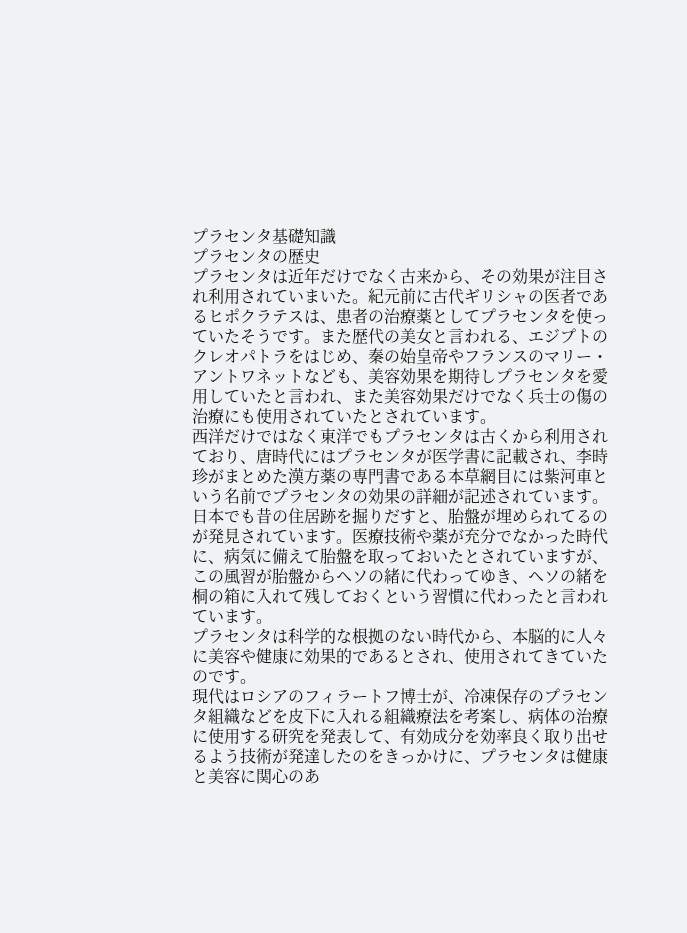プラセンタ基礎知識
プラセンタの歴史
プラセンタは近年だけでなく古来から、その効果が注目され利用されていまいた。紀元前に古代ギリシャの医者であるヒポクラテスは、患者の治療薬としてプラセンタを使っていたそうです。また歴代の美女と言われる、エジプトのクレオパトラをはじめ、秦の始皇帝やフランスのマリー・アントワネットなども、美容効果を期待しプラセンタを愛用していたと言われ、また美容効果だけでなく兵士の傷の治療にも使用されていたとされています。
西洋だけではなく東洋でもプラセンタは古くから利用されており、唐時代にはプラセンタが医学書に記載され、李時珍がまとめた漢方薬の専門書である本草網目には紫河車という名前でプラセンタの効果の詳細が記述されています。
日本でも昔の住居跡を掘りだすと、胎盤が埋められてるのが発見されています。医療技術や薬が充分でなかった時代に、病気に備えて胎盤を取っておいたとされていますが、この風習が胎盤からヘソの緒に代わってゆき、ヘソの緒を桐の箱に入れて残しておくという習慣に代わったと言われています。
プラセンタは科学的な根拠のない時代から、本脳的に人々に美容や健康に効果的であるとされ、使用されてきていたのです。
現代はロシアのフィラートフ博士が、冷凍保存のプラセンタ組織などを皮下に入れる組織療法を考案し、病体の治療に使用する研究を発表して、有効成分を効率良く取り出せるよう技術が発達したのをきっかけに、プラセンタは健康と美容に関心のあ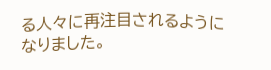る人々に再注目されるようになりました。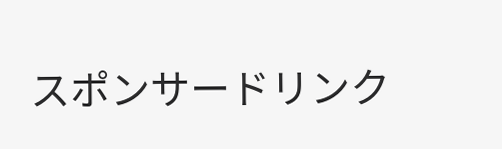スポンサードリンク